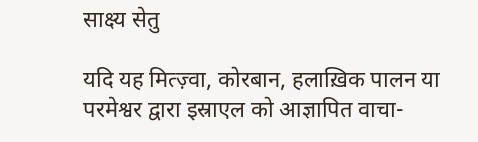साक्ष्य सेतु

यदि यह मित्ज़्वा, कोरबान, हलाख़िक पालन या परमेश्वर द्वारा इस्राएल को आज्ञापित वाचा-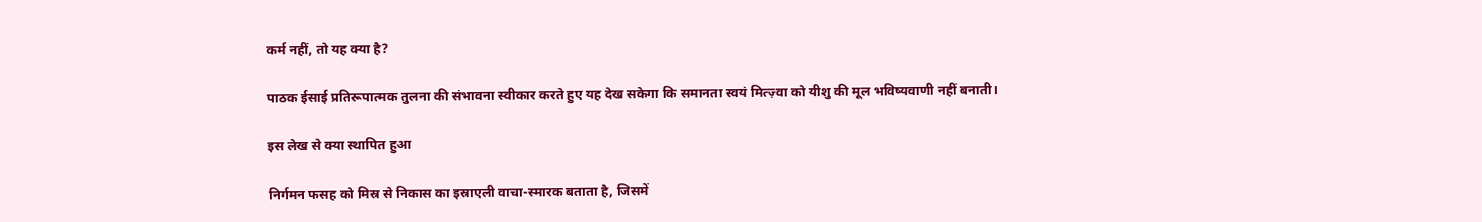कर्म नहीं, तो यह क्या है?

पाठक ईसाई प्रतिरूपात्मक तुलना की संभावना स्वीकार करते हुए यह देख सकेगा कि समानता स्वयं मित्ज़्वा को यीशु की मूल भविष्यवाणी नहीं बनाती।

इस लेख से क्या स्थापित हुआ

निर्गमन फसह को मिस्र से निकास का इस्राएली वाचा-स्मारक बताता है, जिसमें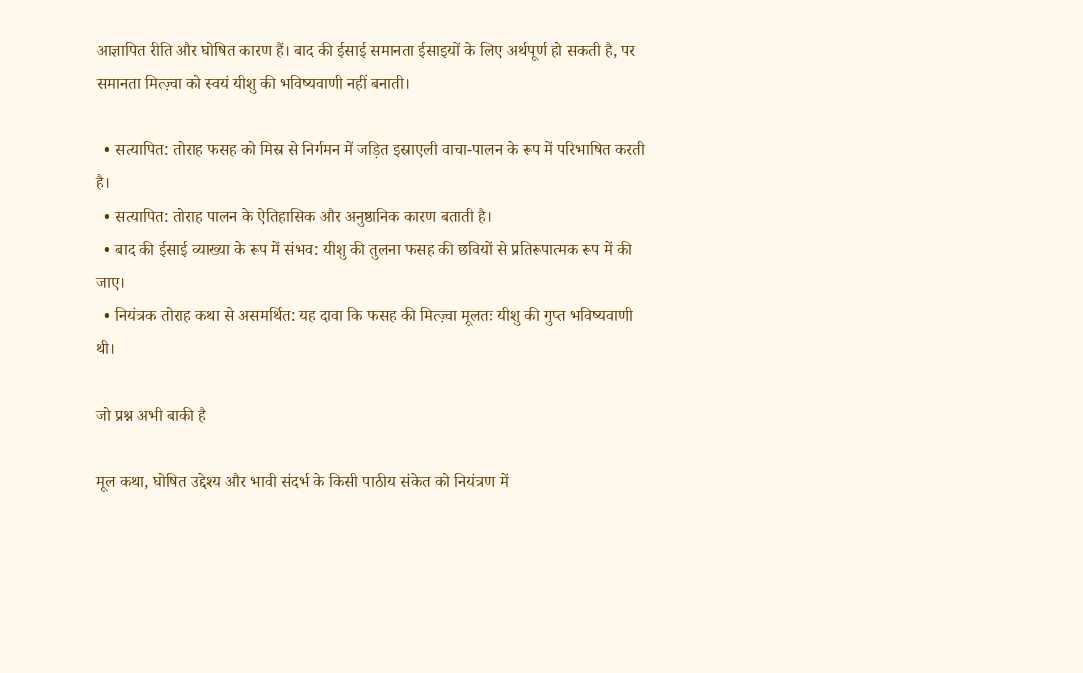आज्ञापित रीति और घोषित कारण हैं। बाद की ईसाई समानता ईसाइयों के लिए अर्थपूर्ण हो सकती है, पर समानता मित्ज़्वा को स्वयं यीशु की भविष्यवाणी नहीं बनाती।

  • सत्यापित: तोराह फसह को मिस्र से निर्गमन में जड़ित इस्राएली वाचा-पालन के रूप में परिभाषित करती है।
  • सत्यापित: तोराह पालन के ऐतिहासिक और अनुष्ठानिक कारण बताती है।
  • बाद की ईसाई व्याख्या के रूप में संभव: यीशु की तुलना फसह की छवियों से प्रतिरूपात्मक रूप में की जाए।
  • नियंत्रक तोराह कथा से असमर्थित: यह दावा कि फसह की मित्ज़्वा मूलतः यीशु की गुप्त भविष्यवाणी थी।

जो प्रश्न अभी बाकी है

मूल कथा, घोषित उद्देश्य और भावी संदर्भ के किसी पाठीय संकेत को नियंत्रण में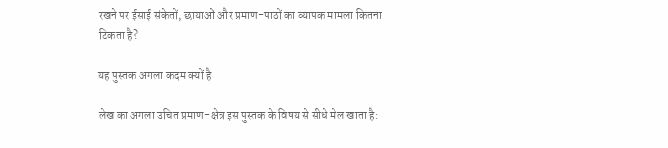रखने पर ईसाई संकेतों, छायाओं और प्रमाण-पाठों का व्यापक मामला कितना टिकता है?

यह पुस्तक अगला कदम क्यों है

लेख का अगला उचित प्रमाण-क्षेत्र इस पुस्तक के विषय से सीधे मेल खाता है: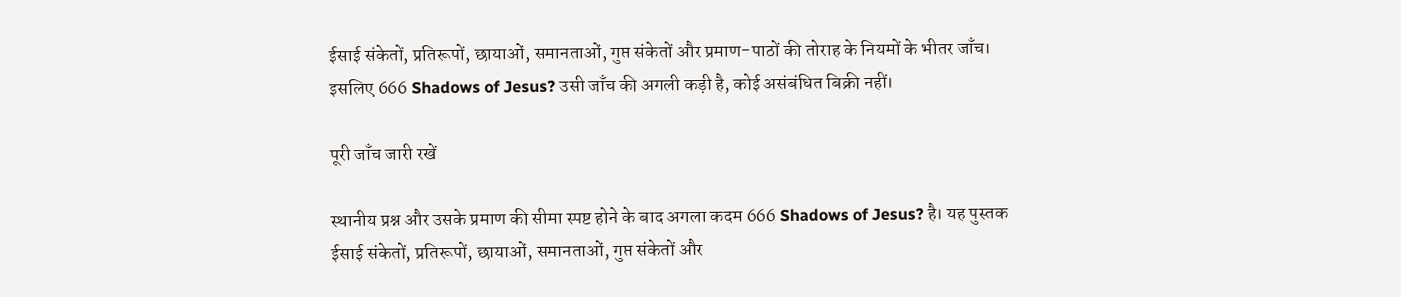ईसाई संकेतों, प्रतिरूपों, छायाओं, समानताओं, गुप्त संकेतों और प्रमाण-पाठों की तोराह के नियमों के भीतर जाँच। इसलिए 666 Shadows of Jesus? उसी जाँच की अगली कड़ी है, कोई असंबंधित बिक्री नहीं।

पूरी जाँच जारी रखें

स्थानीय प्रश्न और उसके प्रमाण की सीमा स्पष्ट होने के बाद अगला कदम 666 Shadows of Jesus? है। यह पुस्तक ईसाई संकेतों, प्रतिरूपों, छायाओं, समानताओं, गुप्त संकेतों और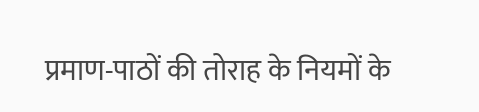प्रमाण-पाठों की तोराह के नियमों के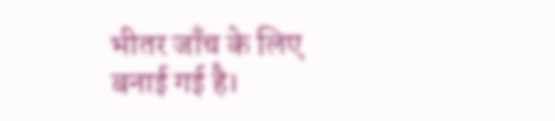भीतर जाँच के लिए बनाई गई है।